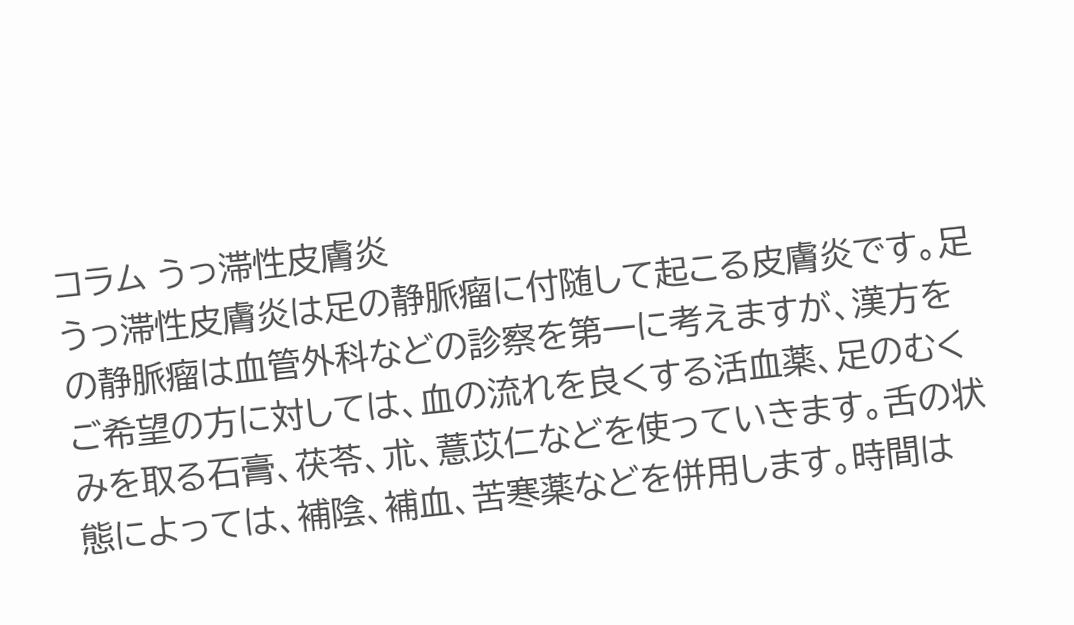コラム うっ滞性皮膚炎
うっ滞性皮膚炎は足の静脈瘤に付随して起こる皮膚炎です。足の静脈瘤は血管外科などの診察を第一に考えますが、漢方をご希望の方に対しては、血の流れを良くする活血薬、足のむくみを取る石膏、茯苓、朮、薏苡仁などを使っていきます。舌の状態によっては、補陰、補血、苦寒薬などを併用します。時間は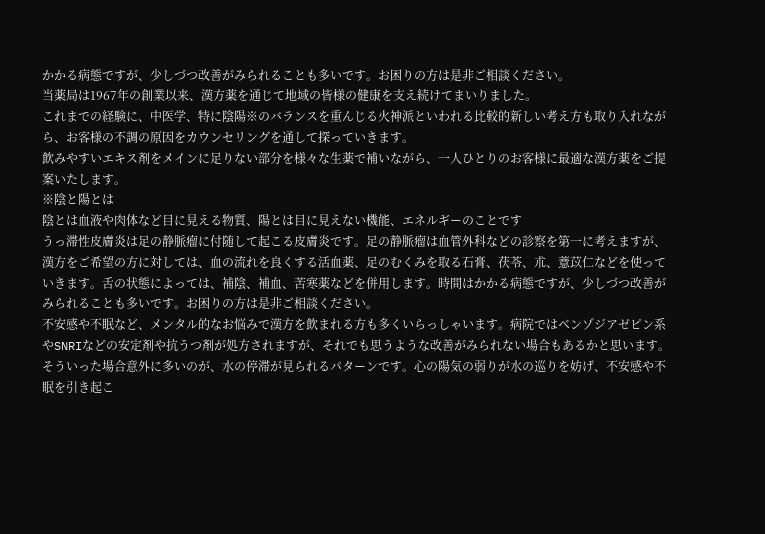かかる病態ですが、少しづつ改善がみられることも多いです。お困りの方は是非ご相談ください。
当薬局は1967年の創業以来、漢方薬を通じて地域の皆様の健康を支え続けてまいりました。
これまでの経験に、中医学、特に陰陽※のバランスを重んじる火神派といわれる比較的新しい考え方も取り入れながら、お客様の不調の原因をカウンセリングを通して探っていきます。
飲みやすいエキス剤をメインに足りない部分を様々な生薬で補いながら、一人ひとりのお客様に最適な漢方薬をご提案いたします。
※陰と陽とは
陰とは血液や肉体など目に見える物質、陽とは目に見えない機能、エネルギーのことです
うっ滞性皮膚炎は足の静脈瘤に付随して起こる皮膚炎です。足の静脈瘤は血管外科などの診察を第一に考えますが、漢方をご希望の方に対しては、血の流れを良くする活血薬、足のむくみを取る石膏、茯苓、朮、薏苡仁などを使っていきます。舌の状態によっては、補陰、補血、苦寒薬などを併用します。時間はかかる病態ですが、少しづつ改善がみられることも多いです。お困りの方は是非ご相談ください。
不安感や不眠など、メンタル的なお悩みで漢方を飲まれる方も多くいらっしゃいます。病院ではベンゾジアゼピン系やSNRIなどの安定剤や抗うつ剤が処方されますが、それでも思うような改善がみられない場合もあるかと思います。そういった場合意外に多いのが、水の停滞が見られるパターンです。心の陽気の弱りが水の巡りを妨げ、不安感や不眠を引き起こ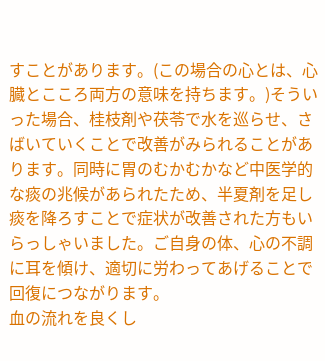すことがあります。(この場合の心とは、心臓とこころ両方の意味を持ちます。)そういった場合、桂枝剤や茯苓で水を巡らせ、さばいていくことで改善がみられることがあります。同時に胃のむかむかなど中医学的な痰の兆候があられたため、半夏剤を足し痰を降ろすことで症状が改善された方もいらっしゃいました。ご自身の体、心の不調に耳を傾け、適切に労わってあげることで回復につながります。
血の流れを良くし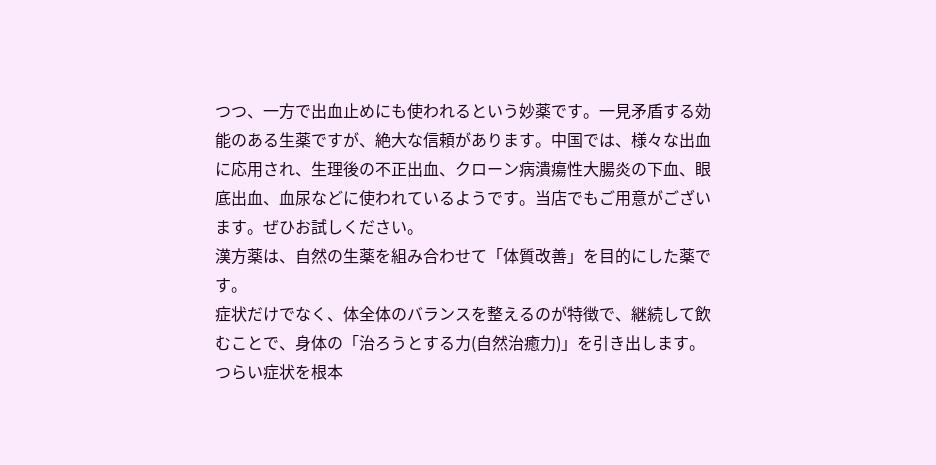つつ、一方で出血止めにも使われるという妙薬です。一見矛盾する効能のある生薬ですが、絶大な信頼があります。中国では、様々な出血に応用され、生理後の不正出血、クローン病潰瘍性大腸炎の下血、眼底出血、血尿などに使われているようです。当店でもご用意がございます。ぜひお試しください。
漢方薬は、自然の生薬を組み合わせて「体質改善」を目的にした薬です。
症状だけでなく、体全体のバランスを整えるのが特徴で、継続して飲むことで、身体の「治ろうとする力(自然治癒力)」を引き出します。
つらい症状を根本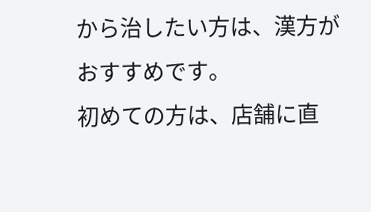から治したい方は、漢方がおすすめです。
初めての方は、店舗に直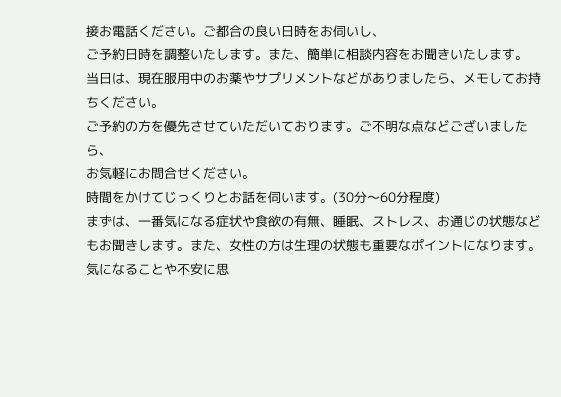接お電話ください。ご都合の良い日時をお伺いし、
ご予約日時を調整いたします。また、簡単に相談内容をお聞きいたします。
当日は、現在服用中のお薬やサプリメントなどがありましたら、メモしてお持ちください。
ご予約の方を優先させていただいております。ご不明な点などございましたら、
お気軽にお問合せください。
時間をかけてじっくりとお話を伺います。(30分〜60分程度)
まずは、一番気になる症状や食欲の有無、睡眠、ストレス、お通じの状態などもお聞きします。また、女性の方は生理の状態も重要なポイントになります。
気になることや不安に思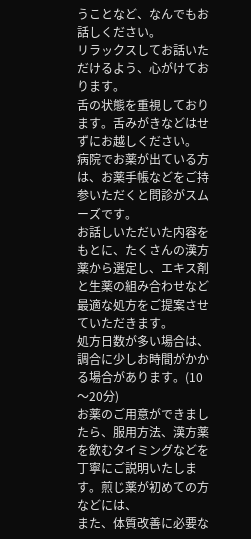うことなど、なんでもお話しください。
リラックスしてお話いただけるよう、心がけております。
舌の状態を重視しております。舌みがきなどはせずにお越しください。
病院でお薬が出ている方は、お薬手帳などをご持参いただくと問診がスムーズです。
お話しいただいた内容をもとに、たくさんの漢方薬から選定し、エキス剤と生薬の組み合わせなど最適な処方をご提案させていただきます。
処方日数が多い場合は、調合に少しお時間がかかる場合があります。(10〜20分)
お薬のご用意ができましたら、服用方法、漢方薬を飲むタイミングなどを丁寧にご説明いたします。煎じ薬が初めての方などには、
また、体質改善に必要な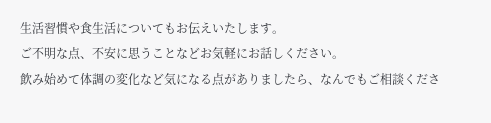生活習慣や食生活についてもお伝えいたします。
ご不明な点、不安に思うことなどお気軽にお話しください。
飲み始めて体調の変化など気になる点がありましたら、なんでもご相談くださ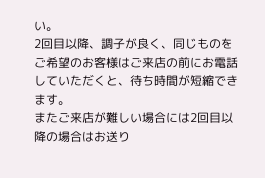い。
2回目以降、調子が良く、同じものをご希望のお客様はご来店の前にお電話していただくと、待ち時間が短縮できます。
またご来店が難しい場合には2回目以降の場合はお送り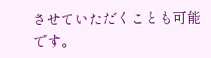させていただくことも可能です。